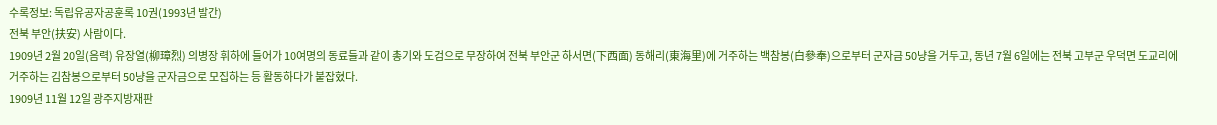수록정보: 독립유공자공훈록 10권(1993년 발간)
전북 부안(扶安) 사람이다.
1909년 2월 20일(음력) 유장열(柳璋烈) 의병장 휘하에 들어가 10여명의 동료들과 같이 총기와 도검으로 무장하여 전북 부안군 하서면(下西面) 동해리(東海里)에 거주하는 백참봉(白參奉)으로부터 군자금 50냥을 거두고, 동년 7월 6일에는 전북 고부군 우덕면 도교리에 거주하는 김참봉으로부터 50냥을 군자금으로 모집하는 등 활동하다가 붙잡혔다.
1909년 11월 12일 광주지방재판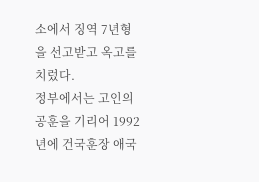소에서 징역 7년형을 선고받고 옥고를 치렀다.
정부에서는 고인의 공훈을 기리어 1992년에 건국훈장 애국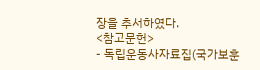장을 추서하였다.
<참고문헌>
- 독립운동사자료집(국가보훈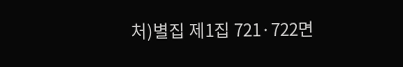처)별집 제1집 721·722면